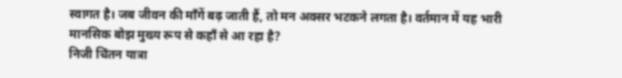स्वागत है। जब जीवन की माँगें बढ़ जाती हैं, तो मन अक्सर भटकने लगता है। वर्तमान में यह भारी मानसिक बोझ मुख्य रूप से कहाँ से आ रहा है?
निजी चिंतन यात्रा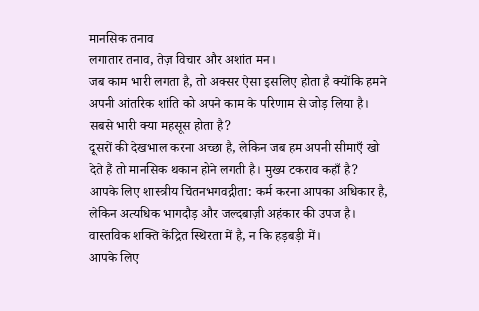मानसिक तनाव
लगातार तनाव, तेज़ विचार और अशांत मन।
जब काम भारी लगता है, तो अक्सर ऐसा इसलिए होता है क्योंकि हमने अपनी आंतरिक शांति को अपने काम के परिणाम से जोड़ लिया है। सबसे भारी क्या महसूस होता है?
दूसरों की देखभाल करना अच्छा है, लेकिन जब हम अपनी सीमाएँ खो देते हैं तो मानसिक थकान होने लगती है। मुख्य टकराव कहाँ है?
आपके लिए शास्त्रीय चिंतनभगवद्गीता: कर्म करना आपका अधिकार है, लेकिन अत्यधिक भागदौड़ और जल्दबाज़ी अहंकार की उपज है। वास्तविक शक्ति केंद्रित स्थिरता में है, न कि हड़बड़ी में।
आपके लिए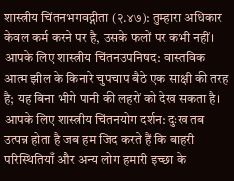शास्त्रीय चिंतनभगवद्गीता (२.४७): तुम्हारा अधिकार केवल कर्म करने पर है, उसके फलों पर कभी नहीं।
आपके लिए शास्त्रीय चिंतनउपनिषद: वास्तविक आत्म झील के किनारे चुपचाप बैठे एक साक्षी की तरह है; यह बिना भीगे पानी की लहरों को देख सकता है।
आपके लिए शास्त्रीय चिंतनयोग दर्शन: दुःख तब उत्पन्न होता है जब हम जिद करते हैं कि बाहरी परिस्थितियाँ और अन्य लोग हमारी इच्छा के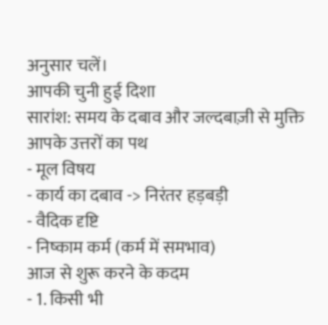अनुसार चलें।
आपकी चुनी हुई दिशा
सारांश: समय के दबाव और जल्दबाज़ी से मुक्ति
आपके उत्तरों का पथ
- मूल विषय
- कार्य का दबाव -> निरंतर हड़बड़ी
- वैदिक दृष्टि
- निष्काम कर्म (कर्म में समभाव)
आज से शुरू करने के कदम
- 1. किसी भी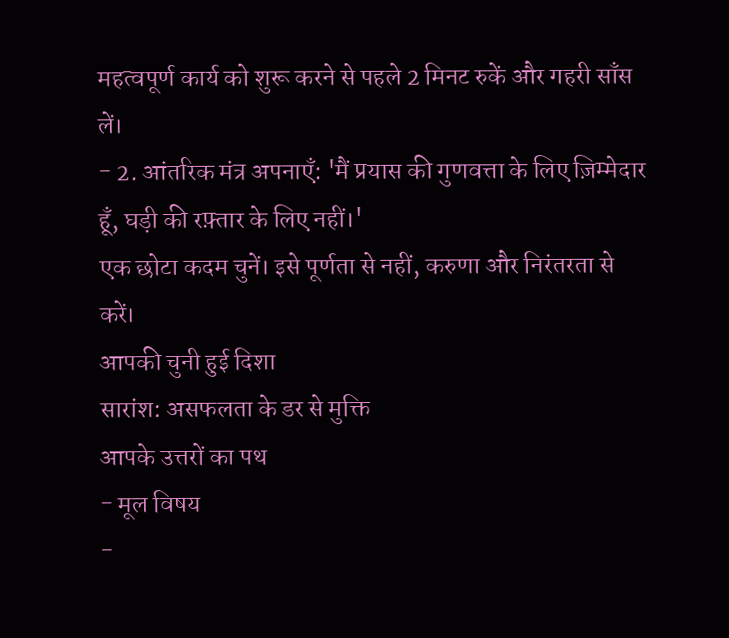महत्वपूर्ण कार्य को शुरू करने से पहले 2 मिनट रुकें और गहरी साँस लें।
- 2. आंतरिक मंत्र अपनाएँ: 'मैं प्रयास की गुणवत्ता के लिए ज़िम्मेदार हूँ, घड़ी की रफ़्तार के लिए नहीं।'
एक छोटा कदम चुनें। इसे पूर्णता से नहीं, करुणा और निरंतरता से करें।
आपकी चुनी हुई दिशा
सारांश: असफलता के डर से मुक्ति
आपके उत्तरों का पथ
- मूल विषय
-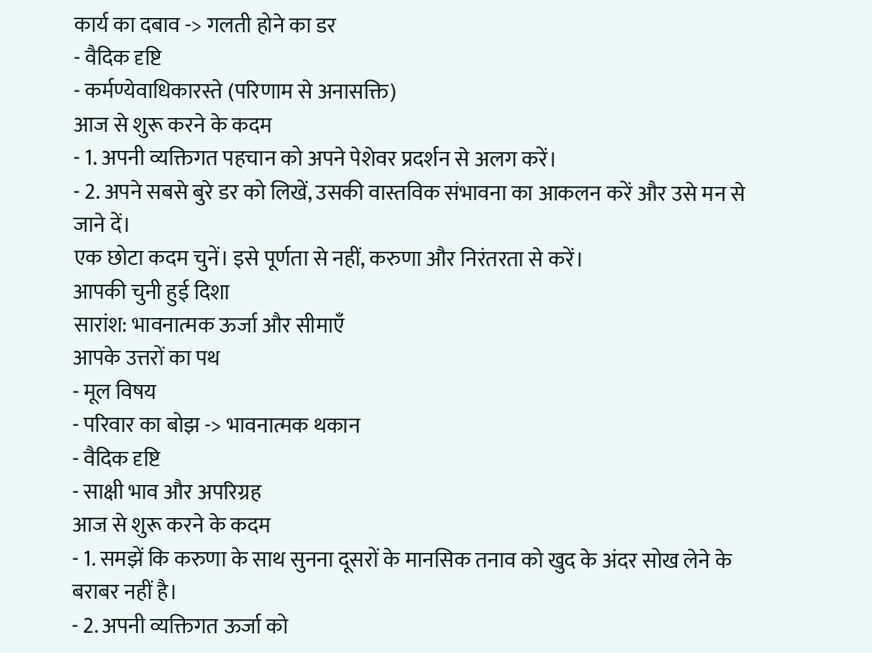कार्य का दबाव -> गलती होने का डर
- वैदिक दृष्टि
- कर्मण्येवाधिकारस्ते (परिणाम से अनासक्ति)
आज से शुरू करने के कदम
- 1. अपनी व्यक्तिगत पहचान को अपने पेशेवर प्रदर्शन से अलग करें।
- 2. अपने सबसे बुरे डर को लिखें, उसकी वास्तविक संभावना का आकलन करें और उसे मन से जाने दें।
एक छोटा कदम चुनें। इसे पूर्णता से नहीं, करुणा और निरंतरता से करें।
आपकी चुनी हुई दिशा
सारांश: भावनात्मक ऊर्जा और सीमाएँ
आपके उत्तरों का पथ
- मूल विषय
- परिवार का बोझ -> भावनात्मक थकान
- वैदिक दृष्टि
- साक्षी भाव और अपरिग्रह
आज से शुरू करने के कदम
- 1. समझें कि करुणा के साथ सुनना दूसरों के मानसिक तनाव को खुद के अंदर सोख लेने के बराबर नहीं है।
- 2. अपनी व्यक्तिगत ऊर्जा को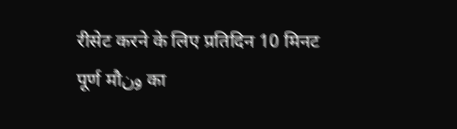रीसेट करने के लिए प्रतिदिन 10 मिनट पूर्ण मौون का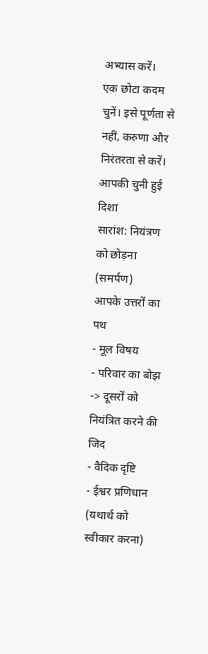अभ्यास करें।
एक छोटा कदम चुनें। इसे पूर्णता से नहीं, करुणा और निरंतरता से करें।
आपकी चुनी हुई दिशा
सारांश: नियंत्रण को छोड़ना (समर्पण)
आपके उत्तरों का पथ
- मूल विषय
- परिवार का बोझ -> दूसरों को नियंत्रित करने की जिद
- वैदिक दृष्टि
- ईश्वर प्रणिधान (यथार्थ को स्वीकार करना)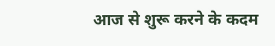आज से शुरू करने के कदम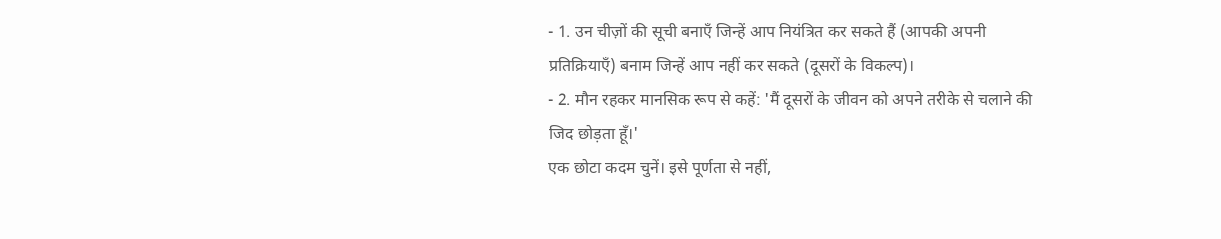- 1. उन चीज़ों की सूची बनाएँ जिन्हें आप नियंत्रित कर सकते हैं (आपकी अपनी प्रतिक्रियाएँ) बनाम जिन्हें आप नहीं कर सकते (दूसरों के विकल्प)।
- 2. मौन रहकर मानसिक रूप से कहें: 'मैं दूसरों के जीवन को अपने तरीके से चलाने की जिद छोड़ता हूँ।'
एक छोटा कदम चुनें। इसे पूर्णता से नहीं,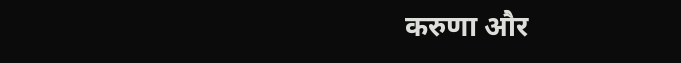करुणा और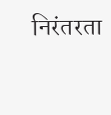निरंतरता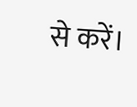से करें।